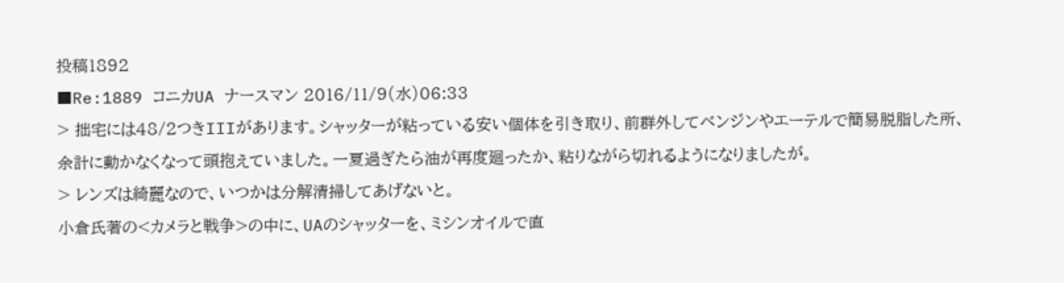投稿1892
■Re:1889 コニカUA ナースマン 2016/11/9(水)06:33
> 拙宅には48/2つきIIIがあります。シャッターが粘っている安い個体を引き取り、前群外してベンジンやエーテルで簡易脱脂した所、余計に動かなくなって頭抱えていました。一夏過ぎたら油が再度廻ったか、粘りながら切れるようになりましたが。
> レンズは綺麗なので、いつかは分解清掃してあげないと。
小倉氏著の<カメラと戦争>の中に、UAのシャッターを、ミシンオイルで直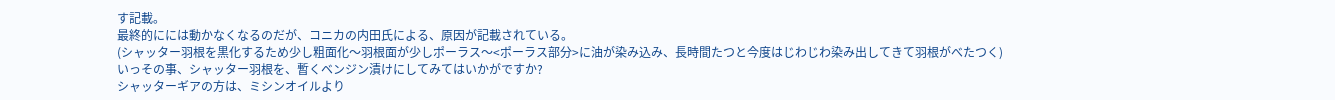す記載。
最終的にには動かなくなるのだが、コニカの内田氏による、原因が記載されている。
(シャッター羽根を黒化するため少し粗面化〜羽根面が少しポーラス〜<ポーラス部分>に油が染み込み、長時間たつと今度はじわじわ染み出してきて羽根がべたつく)
いっその事、シャッター羽根を、暫くベンジン漬けにしてみてはいかがですか?
シャッターギアの方は、ミシンオイルより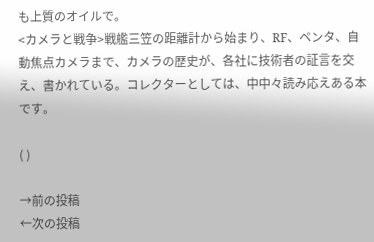も上質のオイルで。
<カメラと戦争>戦艦三笠の距離計から始まり、RF、ペンタ、自動焦点カメラまで、カメラの歴史が、各社に技術者の証言を交え、書かれている。コレクターとしては、中中々読み応えある本です。

( )

→前の投稿
←次の投稿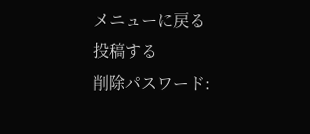メニューに戻る
投稿する
削除パスワード: